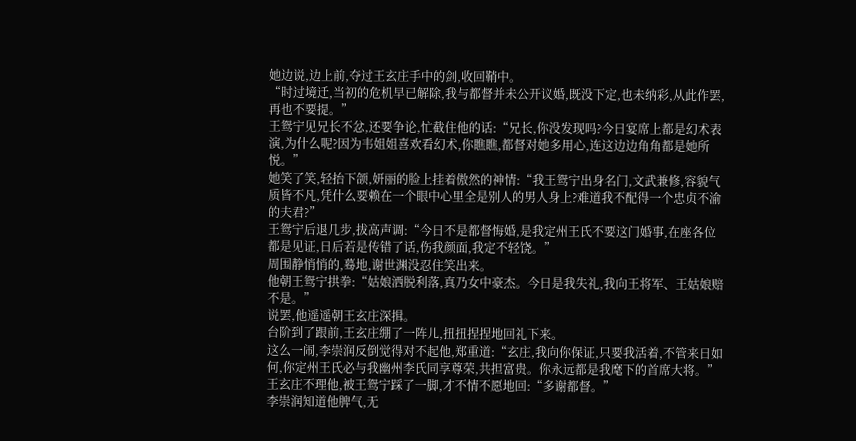她边说,边上前,夺过王玄庄手中的剑,收回鞘中。
“时过境迁,当初的危机早已解除,我与都督并未公开议婚,既没下定,也未纳彩,从此作罢,再也不要提。”
王鸳宁见兄长不忿,还要争论,忙截住他的话:“兄长,你没发现吗?今日宴席上都是幻术表演,为什么呢?因为韦姐姐喜欢看幻术,你瞧瞧,都督对她多用心,连这边边角角都是她所悦。”
她笑了笑,轻抬下颌,妍丽的脸上挂着傲然的神情:“我王鸳宁出身名门,文武兼修,容貌气质皆不凡,凭什么要赖在一个眼中心里全是别人的男人身上?难道我不配得一个忠贞不渝的夫君?”
王鸳宁后退几步,拔高声调:“今日不是都督悔婚,是我定州王氏不要这门婚事,在座各位都是见证,日后若是传错了话,伤我颜面,我定不轻饶。”
周围静悄悄的,蓦地,谢世渊没忍住笑出来。
他朝王鸳宁拱拳:“姑娘洒脱利落,真乃女中豪杰。今日是我失礼,我向王将军、王姑娘赔不是。”
说罢,他遥遥朝王玄庄深揖。
台阶到了跟前,王玄庄绷了一阵儿,扭扭捏捏地回礼下来。
这么一闹,李崇润反倒觉得对不起他,郑重道:“玄庄,我向你保证,只要我活着,不管来日如何,你定州王氏必与我幽州李氏同享尊荣,共担富贵。你永远都是我麾下的首席大将。”
王玄庄不理他,被王鸳宁踩了一脚,才不情不愿地回:“多谢都督。”
李崇润知道他脾气,无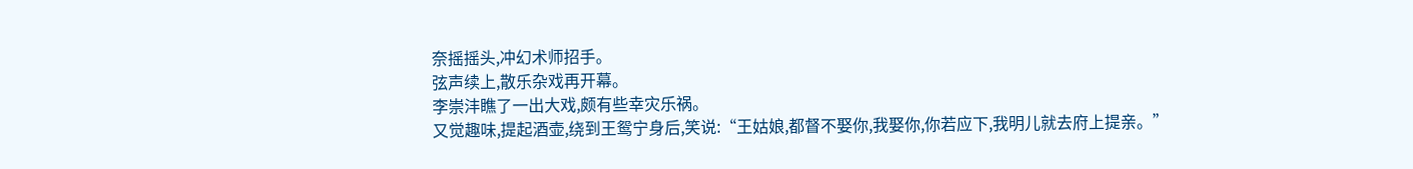奈摇摇头,冲幻术师招手。
弦声续上,散乐杂戏再开幕。
李崇沣瞧了一出大戏,颇有些幸灾乐祸。
又觉趣味,提起酒壶,绕到王鸳宁身后,笑说:“王姑娘,都督不娶你,我娶你,你若应下,我明儿就去府上提亲。”